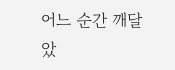어느 순간 깨달았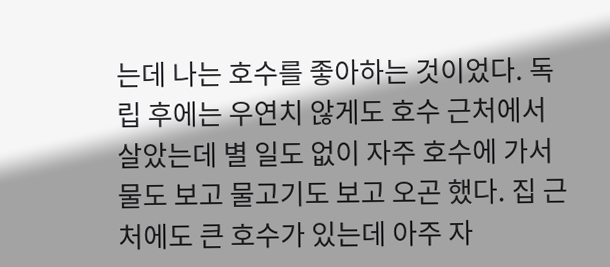는데 나는 호수를 좋아하는 것이었다. 독립 후에는 우연치 않게도 호수 근처에서 살았는데 별 일도 없이 자주 호수에 가서 물도 보고 물고기도 보고 오곤 했다. 집 근처에도 큰 호수가 있는데 아주 자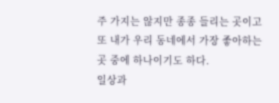주 가지는 않지만 종종 들리는 곳이고 또 내가 우리 동네에서 가장 좋아하는 곳 중에 하나이기도 하다.
일상과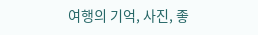여행의 기억, 사진, 좋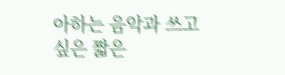아하는 음악과 쓰고 싶은 짧은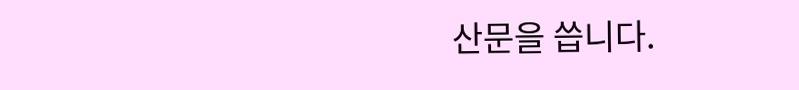산문을 씁니다.